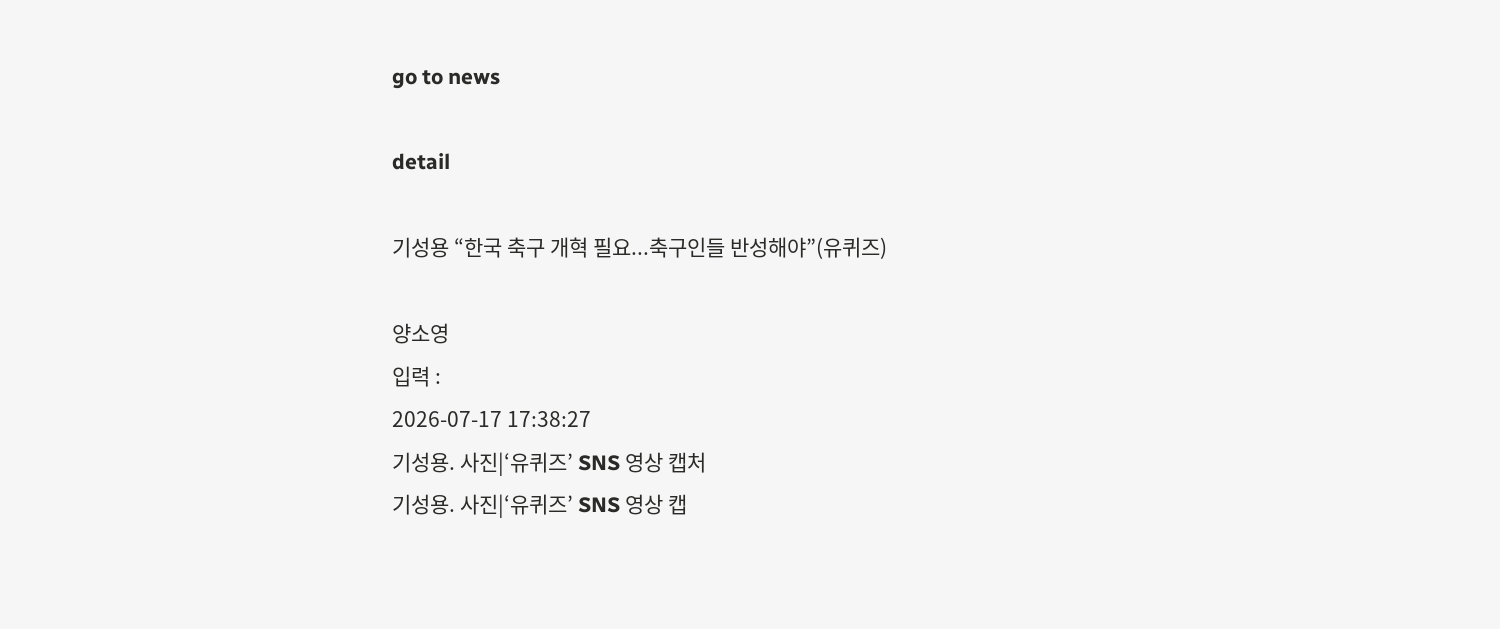go to news

detail

기성용 “한국 축구 개혁 필요...축구인들 반성해야”(유퀴즈)

양소영
입력 :
2026-07-17 17:38:27
기성용. 사진|‘유퀴즈’ SNS 영상 캡처
기성용. 사진|‘유퀴즈’ SNS 영상 캡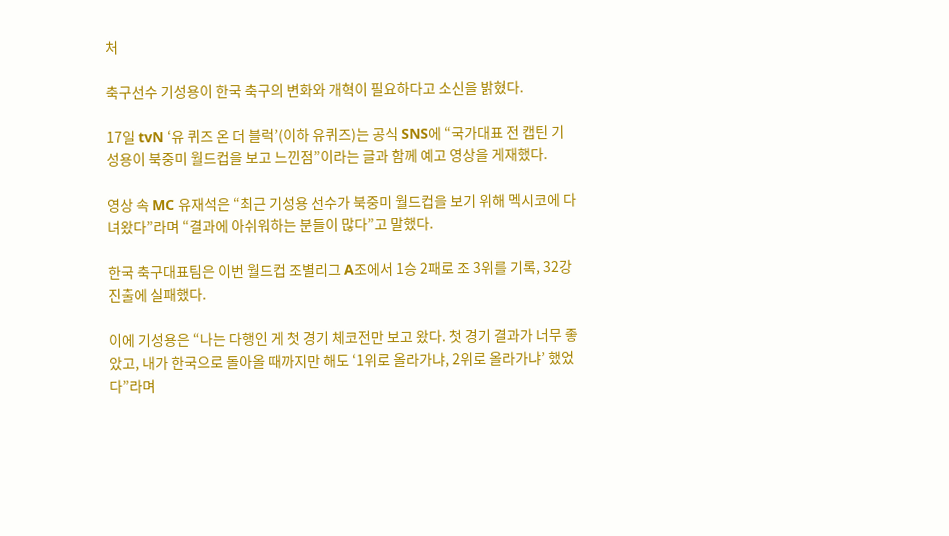처

축구선수 기성용이 한국 축구의 변화와 개혁이 필요하다고 소신을 밝혔다.

17일 tvN ‘유 퀴즈 온 더 블럭’(이하 유퀴즈)는 공식 SNS에 “국가대표 전 캡틴 기성용이 북중미 월드컵을 보고 느낀점”이라는 글과 함께 예고 영상을 게재했다.

영상 속 MC 유재석은 “최근 기성용 선수가 북중미 월드컵을 보기 위해 멕시코에 다녀왔다”라며 “결과에 아쉬워하는 분들이 많다”고 말했다.

한국 축구대표팀은 이번 월드컵 조별리그 A조에서 1승 2패로 조 3위를 기록, 32강 진출에 실패했다.

이에 기성용은 “나는 다행인 게 첫 경기 체코전만 보고 왔다. 첫 경기 결과가 너무 좋았고, 내가 한국으로 돌아올 때까지만 해도 ‘1위로 올라가냐, 2위로 올라가냐’ 했었다”라며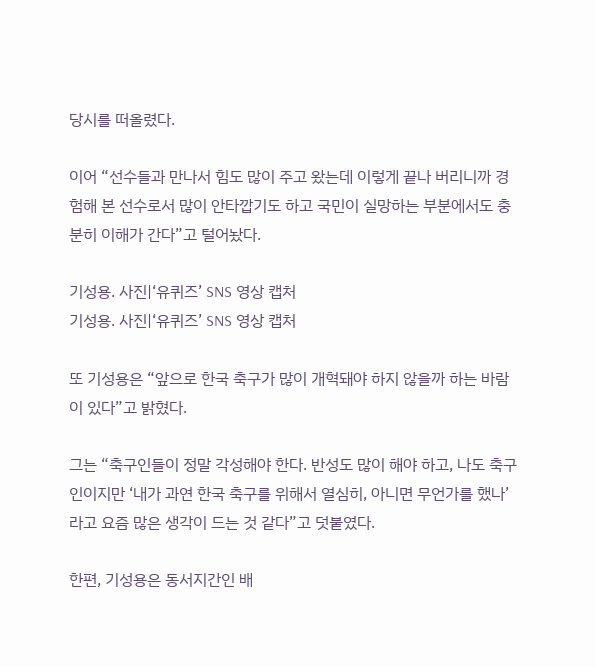당시를 떠올렸다.

이어 “선수들과 만나서 힘도 많이 주고 왔는데 이렇게 끝나 버리니까 경험해 본 선수로서 많이 안타깝기도 하고 국민이 실망하는 부분에서도 충분히 이해가 간다”고 털어놨다.

기성용. 사진|‘유퀴즈’ SNS 영상 캡처
기성용. 사진|‘유퀴즈’ SNS 영상 캡처

또 기성용은 “앞으로 한국 축구가 많이 개혁돼야 하지 않을까 하는 바람이 있다”고 밝혔다.

그는 “축구인들이 정말 각성해야 한다. 반성도 많이 해야 하고, 나도 축구인이지만 ‘내가 과연 한국 축구를 위해서 열심히, 아니면 무언가를 했나’라고 요즘 많은 생각이 드는 것 같다”고 덧붙였다.

한편, 기성용은 동서지간인 배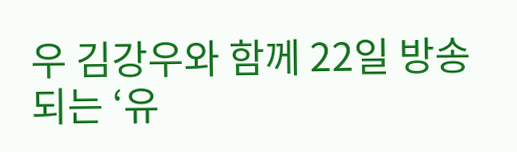우 김강우와 함께 22일 방송되는 ‘유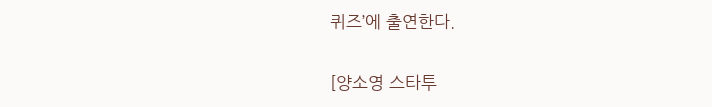퀴즈’에 출연한다.

[양소영 스타투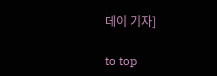데이 기자]

to top